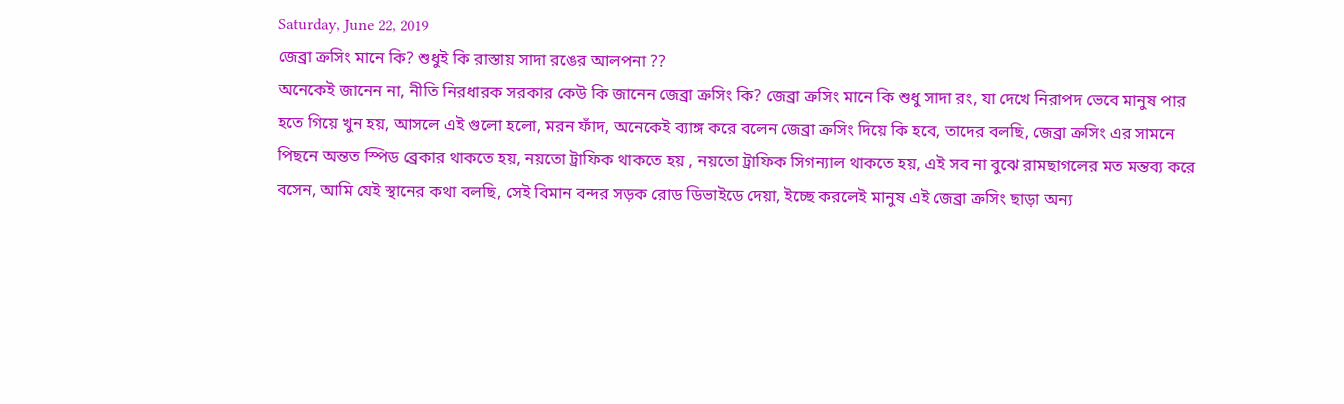Saturday, June 22, 2019
জেব্রা ক্রসিং মানে কি? শুধুই কি রাস্তায় সাদা রঙের আলপনা ??
অনেকেই জানেন না, নীতি নিরধারক সরকার কেউ কি জানেন জেব্রা ক্রসিং কি? জেব্রা ক্রসিং মানে কি শুধু সাদা রং, যা দেখে নিরাপদ ভেবে মানুষ পার হতে গিয়ে খুন হয়, আসলে এই গুলো হলো, মরন ফাঁদ, অনেকেই ব্যাঙ্গ করে বলেন জেব্রা ক্রসিং দিয়ে কি হবে, তাদের বলছি, জেব্রা ক্রসিং এর সামনে পিছনে অন্তত স্পিড ব্রেকার থাকতে হয়, নয়তো ট্রাফিক থাকতে হয় , নয়তো ট্রাফিক সিগন্যাল থাকতে হয়, এই সব না বুঝে রামছাগলের মত মন্তব্য করে বসেন, আমি যেই স্থানের কথা বলছি, সেই বিমান বন্দর সড়ক রোড ডিভাইডে দেয়া, ইচ্ছে করলেই মানুষ এই জেব্রা ক্রসিং ছাড়া অন্য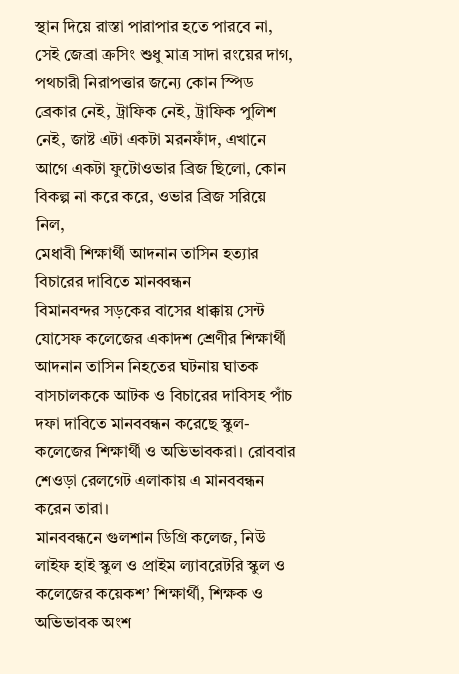স্থান দিয়ে রাস্তা পারাপার হতে পারবে না, সেই জেব্রা ক্রসিং শুধু মাত্র সাদা রংয়ের দাগ, পথচারী নিরাপত্তার জন্যে কোন স্পিড ব্রেকার নেই, ট্রাফিক নেই, ট্রাফিক পুলিশ নেই, জাষ্ট এটা একটা মরনফাঁদ, এখানে আগে একটা ফুটোওভার ব্রিজ ছিলো, কোন বিকল্প না করে করে, ওভার ব্রিজ সরিয়ে নিল,
মেধাবী শিক্ষার্থী আদনান তাসিন হত্যার বিচারের দাবিতে মানব্বন্ধন
বিমানবন্দর সড়কের বাসের ধাক্কায় সেন্ট যোসেফ কলেজের একাদশ শ্রেণীর শিক্ষার্থী আদনান তাসিন নিহতের ঘটনায় ঘাতক বাসচালককে আটক ও বিচারের দাবিসহ পাঁচ দফা দাবিতে মানববন্ধন করেছে স্কুল-কলেজের শিক্ষার্থী ও অভিভাবকরা। রোববার শেওড়া রেলগেট এলাকায় এ মানববন্ধন করেন তারা।
মানববন্ধনে গুলশান ডিগ্রি কলেজ, নিউ লাইফ হাই স্কুল ও প্রাইম ল্যাবরেটরি স্কুল ও কলেজের কয়েকশ’ শিক্ষার্থী, শিক্ষক ও অভিভাবক অংশ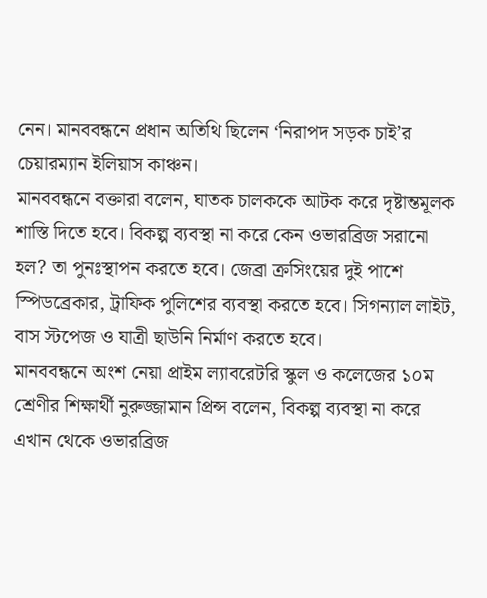নেন। মানববন্ধনে প্রধান অতিথি ছিলেন ‘নিরাপদ সড়ক চাই’র চেয়ারম্যান ইলিয়াস কাঞ্চন।
মানববন্ধনে বক্তারা বলেন, ঘাতক চালককে আটক করে দৃষ্টান্তমূলক শাস্তি দিতে হবে। বিকল্প ব্যবস্থা না করে কেন ওভারব্রিজ সরানো হল? তা পুনঃস্থাপন করতে হবে। জেব্রা ক্রসিংয়ের দুই পাশে স্পিডব্রেকার, ট্রাফিক পুলিশের ব্যবস্থা করতে হবে। সিগন্যাল লাইট, বাস স্টপেজ ও যাত্রী ছাউনি নির্মাণ করতে হবে।
মানববন্ধনে অংশ নেয়া প্রাইম ল্যাবরেটরি স্কুল ও কলেজের ১০ম শ্রেণীর শিক্ষার্থী নুরুজ্জামান প্রিন্স বলেন, বিকল্প ব্যবস্থা না করে এখান থেকে ওভারব্রিজ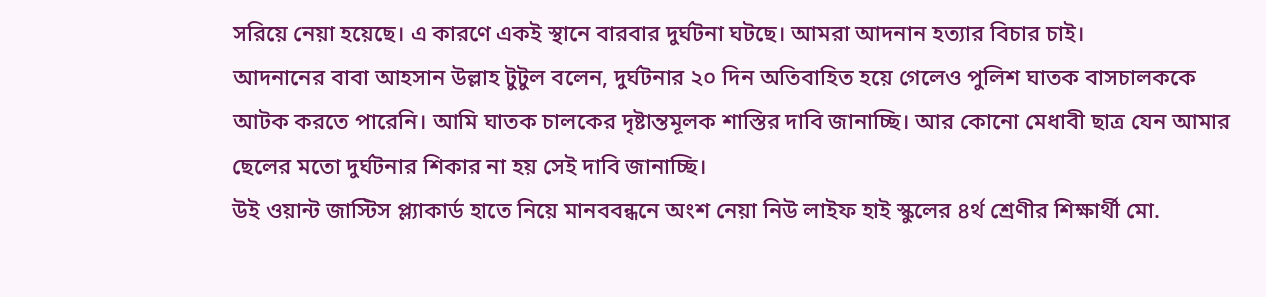সরিয়ে নেয়া হয়েছে। এ কারণে একই স্থানে বারবার দুর্ঘটনা ঘটছে। আমরা আদনান হত্যার বিচার চাই।
আদনানের বাবা আহসান উল্লাহ টুটুল বলেন, দুর্ঘটনার ২০ দিন অতিবাহিত হয়ে গেলেও পুলিশ ঘাতক বাসচালককে আটক করতে পারেনি। আমি ঘাতক চালকের দৃষ্টান্তমূলক শাস্তির দাবি জানাচ্ছি। আর কোনো মেধাবী ছাত্র যেন আমার ছেলের মতো দুর্ঘটনার শিকার না হয় সেই দাবি জানাচ্ছি।
উই ওয়ান্ট জাস্টিস প্ল্যাকার্ড হাতে নিয়ে মানববন্ধনে অংশ নেয়া নিউ লাইফ হাই স্কুলের ৪র্থ শ্রেণীর শিক্ষার্থী মো.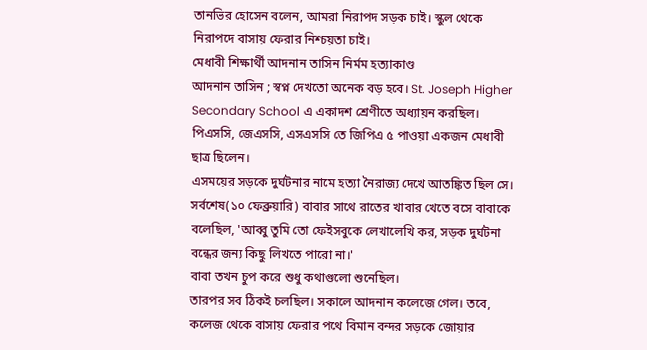তানভির হোসেন বলেন, আমরা নিরাপদ সড়ক চাই। স্কুল থেকে নিরাপদে বাসায় ফেরার নিশ্চয়তা চাই।
মেধাবী শিক্ষার্থী আদনান তাসিন নির্মম হত্যাকাণ্ড
আদনান তাসিন ; স্বপ্ন দেখতো অনেক বড় হবে। St. Joseph Higher Secondary School এ একাদশ শ্রেণীতে অধ্যায়ন করছিল। পিএসসি, জেএসসি, এসএসসি তে জিপিএ ৫ পাওয়া একজন মেধাবী ছাত্র ছিলেন।
এসময়ের সড়কে দুর্ঘটনার নামে হত্যা নৈরাজ্য দেখে আতঙ্কিত ছিল সে। সর্বশেষ(১০ ফেব্রুয়ারি) বাবার সাথে রাতের খাবার খেতে বসে বাবাকে বলেছিল, 'আব্বু তুমি তো ফেইসবুকে লেখালেখি কর, সড়ক দুর্ঘটনা বন্ধের জন্য কিছু লিখতে পারো না।'
বাবা তখন চুপ করে শুধু কথাগুলো শুনেছিল।
তারপর সব ঠিকই চলছিল। সকালে আদনান কলেজে গেল। তবে, কলেজ থেকে বাসায় ফেরার পথে বিমান বন্দর সড়কে জোয়ার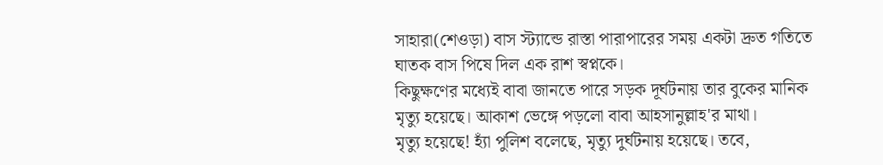সাহারা(শেওড়া) বাস স্ট্যান্ডে রাস্তা পারাপারের সময় একটা দ্রুত গতিতে ঘাতক বাস পিষে দিল এক রাশ স্বপ্নকে।
কিছুক্ষণের মধ্যেই বাবা জানতে পারে সড়ক দূর্ঘটনায় তার বুকের মানিক মৃত্যু হয়েছে। আকাশ ভেঙ্গে পড়লো বাবা আহসানুল্লাহ'র মাথা।
মৃত্যু হয়েছে! হ্যাঁ পুলিশ বলেছে, মৃত্যু দুর্ঘটনায় হয়েছে। তবে,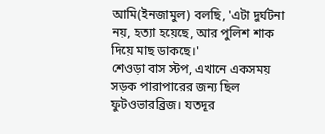আমি(ইনজামুল) বলছি, 'এটা দুর্ঘটনা নয়, হত্যা হয়েছে, আর পুলিশ শাক দিয়ে মাছ ডাকছে।'
শেওড়া বাস স্টপ, এখানে একসময় সড়ক পারাপারের জন্য ছিল ফুটওভারব্রিজ। যতদূর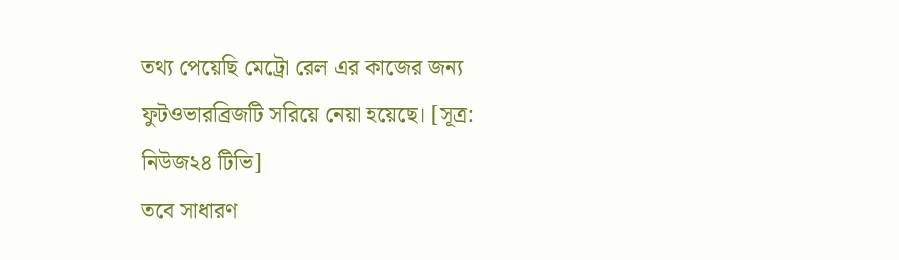তথ্য পেয়েছি মেট্রো রেল এর কাজের জন্য ফুটওভারব্রিজটি সরিয়ে নেয়া হয়েছে। [সূত্র: নিউজ২৪ টিভি]
তবে সাধারণ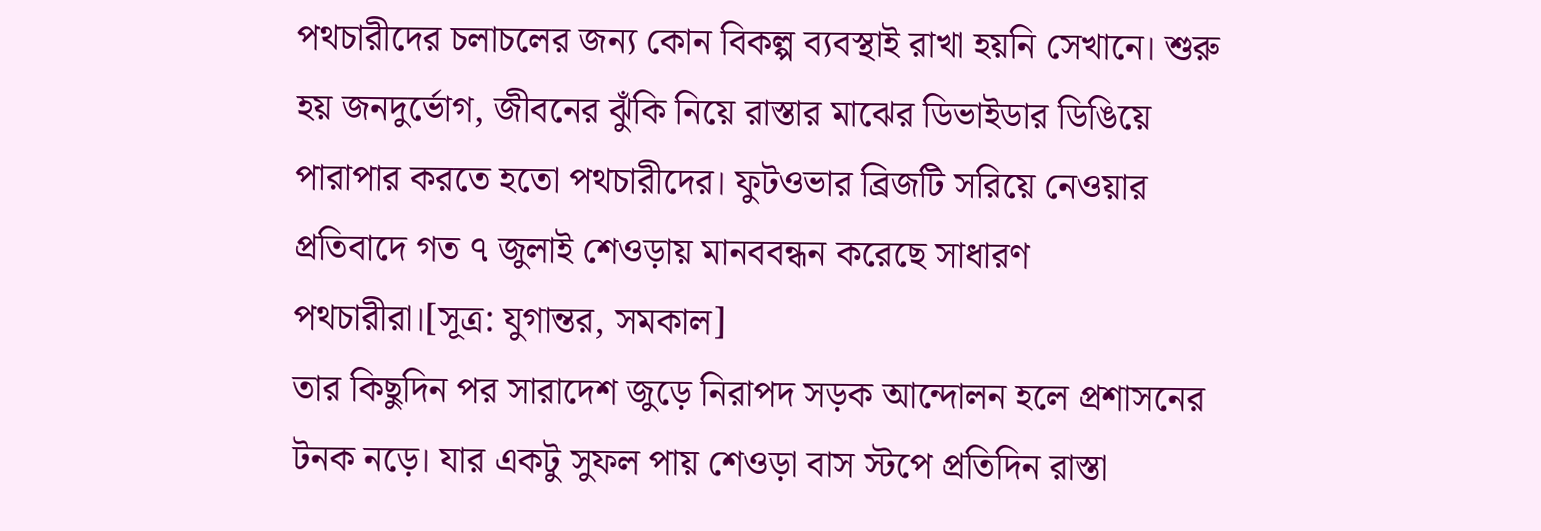পথচারীদের চলাচলের জন্য কোন বিকল্প ব্যবস্থাই রাখা হয়নি সেখানে। শুরু হয় জনদুর্ভোগ, জীবনের ঝুঁকি নিয়ে রাস্তার মাঝের ডিভাইডার ডিঙিয়ে পারাপার করতে হতো পথচারীদের। ফুটওভার ব্রিজটি সরিয়ে নেওয়ার প্রতিবাদে গত ৭ জুলাই শেওড়ায় মানববন্ধন করেছে সাধারণ পথচারীরা।[সূত্র: যুগান্তর, সমকাল]
তার কিছুদিন পর সারাদেশ জুড়ে নিরাপদ সড়ক আন্দোলন হলে প্রশাসনের টনক নড়ে। যার একটু সুফল পায় শেওড়া বাস স্টপে প্রতিদিন রাস্তা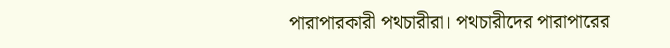পারাপারকারী পথচারীরা। পথচারীদের পারাপারের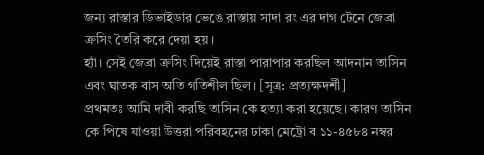জন্য রাস্তার ডিভাইডার ভেঙে রাস্তায় সাদা রং এর দাগ টেনে জেব্রা ক্রসিং তৈরি করে দেয়া হয়।
হ্যাঁ। সেই জেব্রা ক্রসিং দিয়েই রাস্তা পারাপার করছিল আদনান তাসিন এবং ঘাতক বাস অতি গতিশীল ছিল। [সূত্র: প্রত্যক্ষদর্শী]
প্রথমতঃ আমি দাবী করছি তাসিন কে হত্যা করা হয়েছে। কারণ তাসিন কে পিষে যাওয়া উত্তরা পরিবহনের ঢাকা মেট্রো ব ১১-৪৫৮৪ নম্বর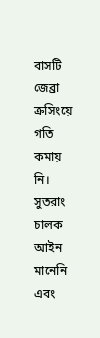বাসটি জেব্রা ক্রসিংয়ে গতি কমায় নি। সুতরাং চালক আইন মানেনি এবং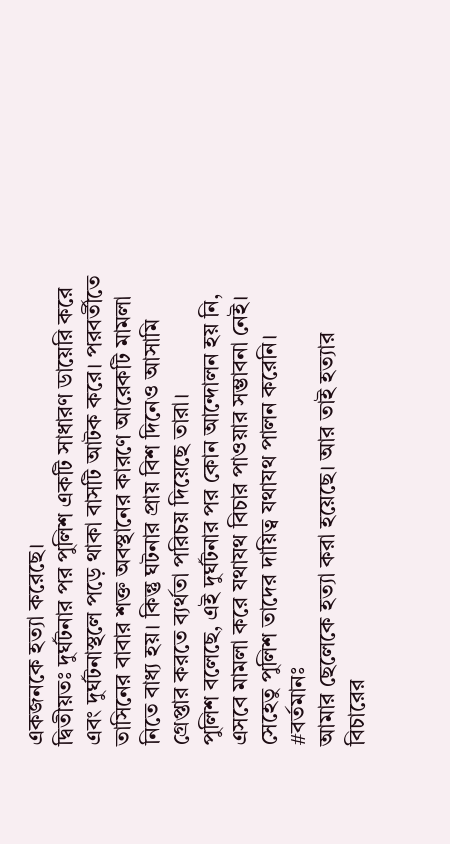একজনকে হত্যা করেছে।
দ্বিতীয়তঃ দুর্ঘটনার পর পুলিশ একটি সাধারণ ডায়েরি করে এবং দুর্ঘটনাস্থলে পড়ে থাকা বাসটি আটক করে। পরবর্তীতে তাসিনের বাবার শক্ত অবস্থানের কারণে আরেকটি মামলা নিতে বাধ্য হয়। কিন্তু ঘটনার প্রায় বিশ দিনেও আসামি গ্রেপ্তার করতে ব্যর্থতা পরিচয় দিয়েছে তারা।
পুলিশ বলেছে, এই দুর্ঘটনার পর কোন আন্দোলন হয় নি, এসবে মামলা করে যথাযথ বিচার পাওয়ার সম্ভাবনা নেই।
সেহেতু পুলিশ তাদের দায়িত্ব যথাযথ পালন করেনি।
#বর্তমানঃ
আমার ছেলেকে হত্যা করা হয়েছে। আর তাই হত্যার বিচারের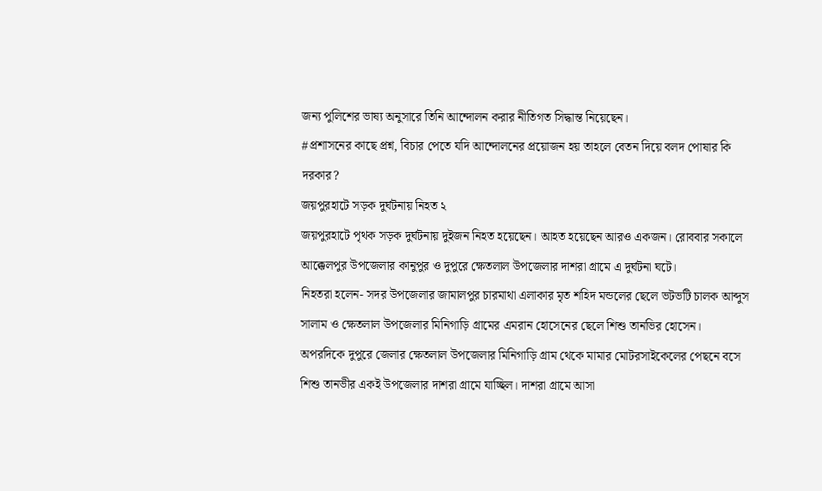জন্য পুলিশের ভাষ্য অনুসারে তিনি আন্দোলন করার নীতিগত সিদ্ধান্ত নিয়েছেন।
#প্রশাসনের কাছে প্রশ্ন, বিচার পেতে যদি আন্দোলনের প্রয়োজন হয় তাহলে বেতন দিয়ে বলদ পোষার কি দরকার?
জয়পুরহাটে সড়ক দুর্ঘটনায় নিহত ২
জয়পুরহাটে পৃথক সড়ক দুর্ঘটনায় দুইজন নিহত হয়েছেন। আহত হয়েছেন আরও একজন। রোববার সকালে আক্কেলপুর উপজেলার কানুপুর ও দুপুরে ক্ষেতলাল উপজেলার দাশরা গ্রামে এ দুর্ঘটনা ঘটে।
নিহতরা হলেন- সদর উপজেলার জামালপুর চারমাথা এলাকার মৃত শহিদ মন্ডলের ছেলে ভটভটি চালক আব্দুস সালাম ও ক্ষেতলাল উপজেলার মিনিগাড়ি গ্রামের এমরান হোসেনের ছেলে শিশু তানভির হোসেন।
অপরদিকে দুপুরে জেলার ক্ষেতলাল উপজেলার মিনিগাড়ি গ্রাম থেকে মামার মোটরসাইকেলের পেছনে বসে শিশু তানভীর একই উপজেলার দাশরা গ্রামে যাচ্ছিল। দাশরা গ্রামে আসা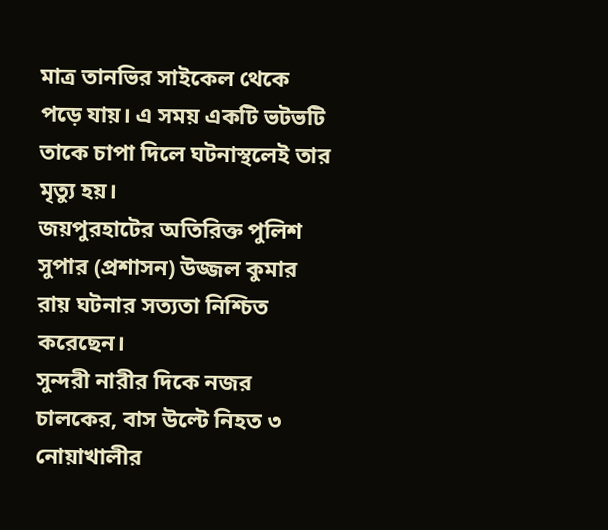মাত্র তানভির সাইকেল থেকে পড়ে যায়। এ সময় একটি ভটভটি তাকে চাপা দিলে ঘটনাস্থলেই তার মৃত্যু হয়।
জয়পুরহাটের অতিরিক্ত পুলিশ সুপার (প্রশাসন) উজ্জল কুমার রায় ঘটনার সত্যতা নিশ্চিত করেছেন।
সুন্দরী নারীর দিকে নজর চালকের, বাস উল্টে নিহত ৩
নোয়াখালীর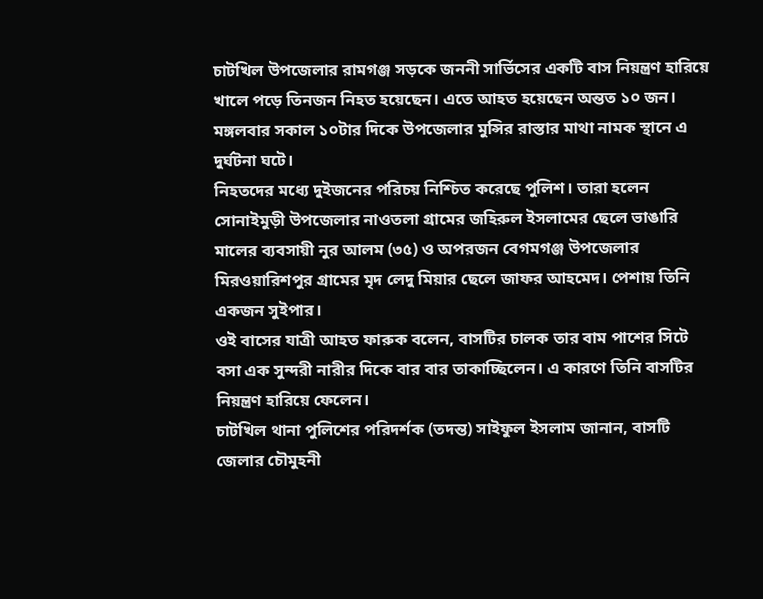চাটখিল উপজেলার রামগঞ্জ সড়কে জননী সার্ভিসের একটি বাস নিয়ন্ত্রণ হারিয়ে খালে পড়ে তিনজন নিহত হয়েছেন। এতে আহত হয়েছেন অন্তত ১০ জন। মঙ্গলবার সকাল ১০টার দিকে উপজেলার মুন্সির রাস্তার মাথা নামক স্থানে এ দুর্ঘটনা ঘটে।
নিহতদের মধ্যে দুইজনের পরিচয় নিশ্চিত করেছে পুলিশ। তারা হলেন সোনাইমুড়ী উপজেলার নাওতলা গ্রামের জহিরুল ইসলামের ছেলে ভাঙারি মালের ব্যবসায়ী নুর আলম (৩৫) ও অপরজন বেগমগঞ্জ উপজেলার মিরওয়ারিশপুর গ্রামের মৃদ লেদু মিয়ার ছেলে জাফর আহমেদ। পেশায় তিনি একজন সুইপার।
ওই বাসের যাত্রী আহত ফারুক বলেন, বাসটির চালক তার বাম পাশের সিটে বসা এক সুন্দরী নারীর দিকে বার বার তাকাচ্ছিলেন। এ কারণে তিনি বাসটির নিয়ন্ত্রণ হারিয়ে ফেলেন।
চাটখিল থানা পুলিশের পরিদর্শক (তদন্ত) সাইফুল ইসলাম জানান, বাসটি জেলার চৌমুহনী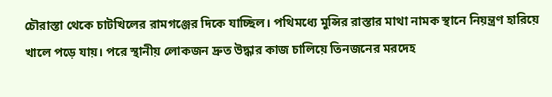চৌরাস্তা থেকে চাটখিলের রামগঞ্জের দিকে যাচ্ছিল। পথিমধ্যে মুন্সির রাস্তার মাথা নামক স্থানে নিয়ন্ত্রণ হারিয়ে খালে পড়ে যায়। পরে স্থানীয় লোকজন দ্রুত উদ্ধার কাজ চালিয়ে তিনজনের মরদেহ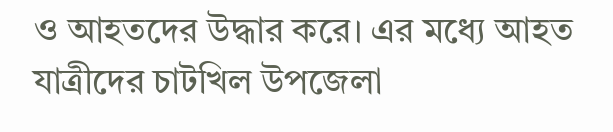ও আহতদের উদ্ধার করে। এর মধ্যে আহত যাত্রীদের চাটখিল উপজেলা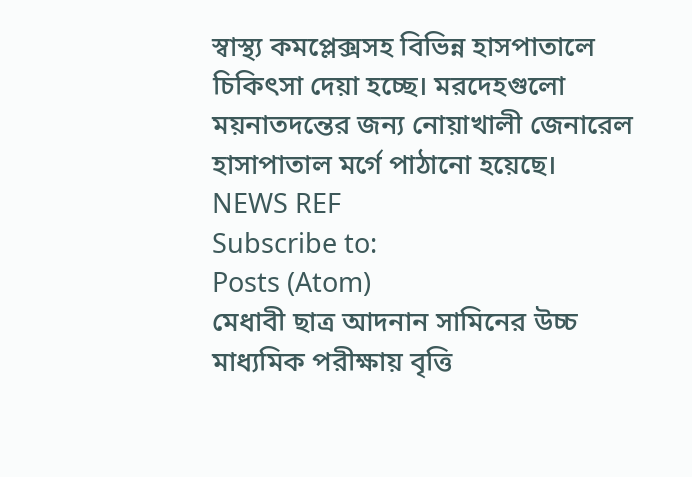স্বাস্থ্য কমপ্লেক্সসহ বিভিন্ন হাসপাতালে চিকিৎসা দেয়া হচ্ছে। মরদেহগুলো ময়নাতদন্তের জন্য নোয়াখালী জেনারেল হাসাপাতাল মর্গে পাঠানো হয়েছে।
NEWS REF
Subscribe to:
Posts (Atom)
মেধাবী ছাত্র আদনান সামিনের উচ্চ মাধ্যমিক পরীক্ষায় বৃত্তি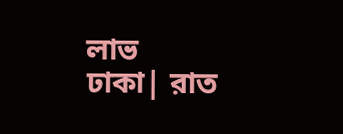লাভ
ঢাকা| রাত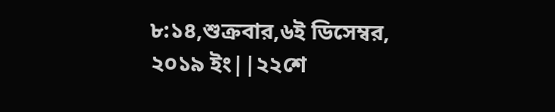৮:১৪,শুক্রবার,৬ই ডিসেম্বর, ২০১৯ ইং||২২শে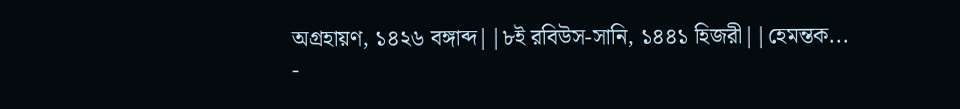অগ্রহায়ণ, ১৪২৬ বঙ্গাব্দ||৮ই রবিউস-সানি, ১৪৪১ হিজরী||হেমন্তক...
-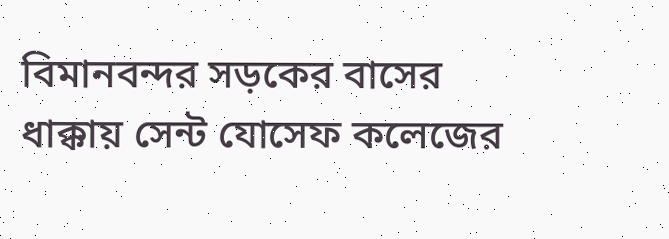বিমানবন্দর সড়কের বাসের ধাক্কায় সেন্ট যোসেফ কলেজের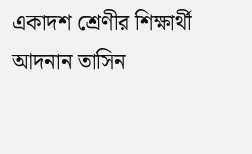একাদশ শ্রেণীর শিক্ষার্থী আদনান তাসিন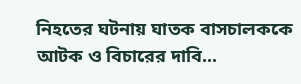নিহতের ঘটনায় ঘাতক বাসচালককে আটক ও বিচারের দাবি...